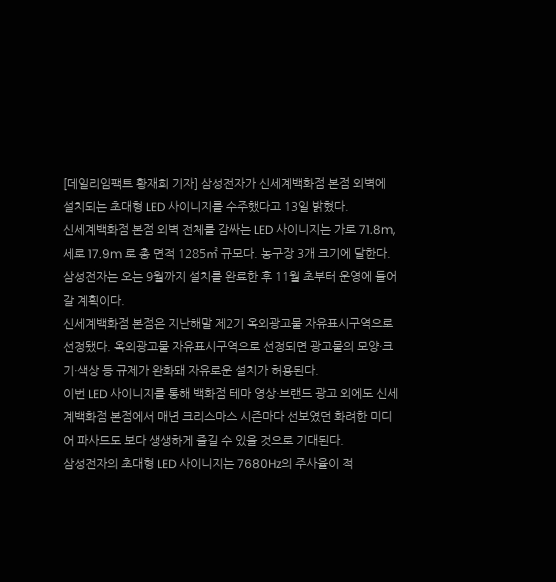[데일리임팩트 황재희 기자] 삼성전자가 신세계백화점 본점 외벽에 설치되는 초대형 LED 사이니지를 수주했다고 13일 밝혔다.
신세계백화점 본점 외벽 전체를 감싸는 LED 사이니지는 가로 71.8m, 세로 17.9m 로 총 면적 1285㎡ 규모다. 농구장 3개 크기에 달한다. 삼성전자는 오는 9월까지 설치를 완료한 후 11월 초부터 운영에 들어갈 계획이다.
신세계백화점 본점은 지난해말 제2기 옥외광고물 자유표시구역으로 선정됐다. 옥외광고물 자유표시구역으로 선정되면 광고물의 모양·크기·색상 등 규제가 완화돼 자유로운 설치가 허용된다.
이번 LED 사이니지를 통해 백화점 테마 영상·브랜드 광고 외에도 신세계백화점 본점에서 매년 크리스마스 시즌마다 선보였던 화려한 미디어 파사드도 보다 생생하게 즐길 수 있을 것으로 기대된다.
삼성전자의 초대형 LED 사이니지는 7680Hz의 주사율이 적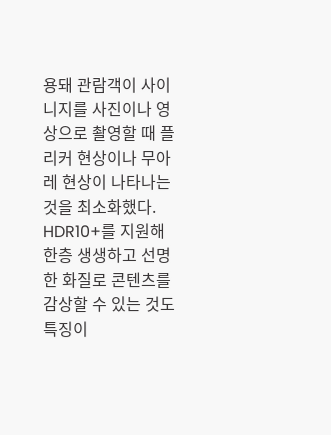용돼 관람객이 사이니지를 사진이나 영상으로 촬영할 때 플리커 현상이나 무아레 현상이 나타나는 것을 최소화했다. HDR10+를 지원해 한층 생생하고 선명한 화질로 콘텐츠를 감상할 수 있는 것도 특징이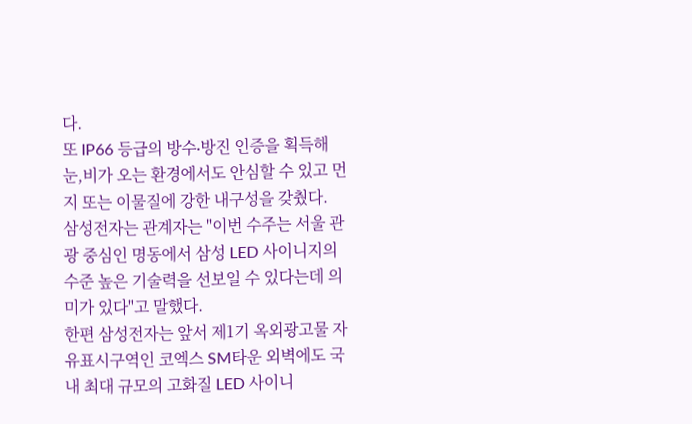다.
또 IP66 등급의 방수∙방진 인증을 획득해 눈,비가 오는 환경에서도 안심할 수 있고 먼지 또는 이물질에 강한 내구성을 갖췄다.
삼성전자는 관계자는 "이번 수주는 서울 관광 중심인 명동에서 삼성 LED 사이니지의 수준 높은 기술력을 선보일 수 있다는데 의미가 있다"고 말했다.
한편 삼성전자는 앞서 제1기 옥외광고물 자유표시구역인 코엑스 SM타운 외벽에도 국내 최대 규모의 고화질 LED 사이니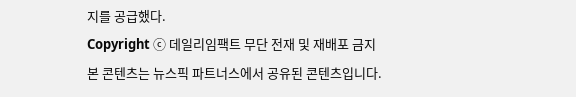지를 공급했다.
Copyright ⓒ 데일리임팩트 무단 전재 및 재배포 금지
본 콘텐츠는 뉴스픽 파트너스에서 공유된 콘텐츠입니다.